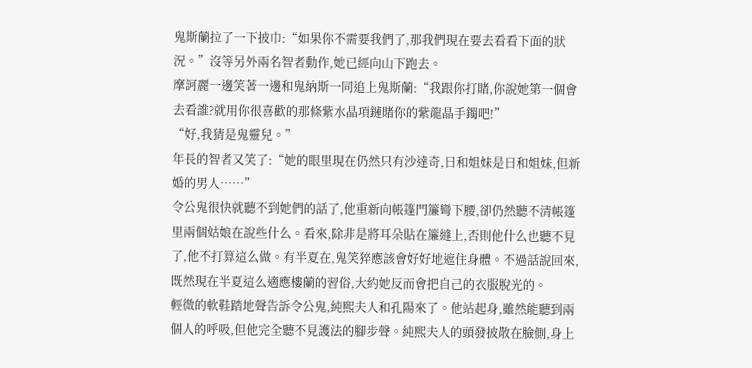鬼斯蘭拉了一下披巾:“如果你不需要我們了,那我們現在要去看看下面的狀況。”沒等另外兩名智者動作,她已經向山下跑去。
摩訶麗一邊笑著一邊和鬼納斯一同追上鬼斯蘭:“我跟你打賭,你說她第一個會去看誰?就用你很喜歡的那條紫水晶項鏈賭你的紫龍晶手鐲吧!”
“好,我猜是鬼靈兒。”
年長的智者又笑了:“她的眼里現在仍然只有沙達奇,日和姐妹是日和姐妹,但新婚的男人……”
令公鬼很快就聽不到她們的話了,他重新向帳篷門簾彎下腰,卻仍然聽不清帳篷里兩個姑娘在說些什么。看來,除非是將耳朵貼在簾縫上,否則他什么也聽不見了,他不打算這么做。有半夏在,鬼笑猝應該會好好地遮住身體。不過話說回來,既然現在半夏這么適應樓蘭的習俗,大約她反而會把自己的衣服脫光的。
輕微的軟鞋踏地聲告訴令公鬼,純熙夫人和孔陽來了。他站起身,雖然能聽到兩個人的呼吸,但他完全聽不見護法的腳步聲。純熙夫人的頭發披散在臉側,身上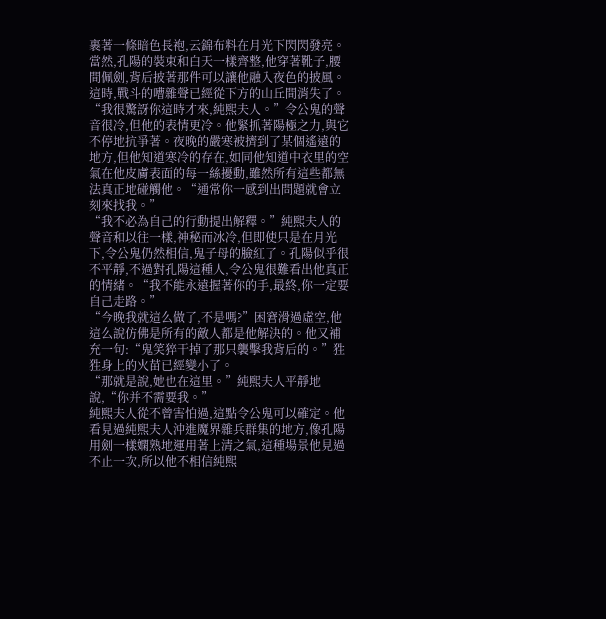裹著一條暗色長袍,云錦布料在月光下閃閃發亮。
當然,孔陽的裝束和白天一樣齊整,他穿著靴子,腰間佩劍,背后披著那件可以讓他融入夜色的披風。這時,戰斗的嘈雜聲已經從下方的山丘間消失了。
“我很驚訝你這時才來,純熙夫人。”令公鬼的聲音很冷,但他的表情更冷。他緊抓著陽極之力,與它不停地抗爭著。夜晚的嚴寒被擠到了某個遙遠的地方,但他知道寒冷的存在,如同他知道中衣里的空氣在他皮膚表面的每一絲擾動,雖然所有這些都無法真正地碰觸他。“通常你一感到出問題就會立刻來找我。”
“我不必為自己的行動提出解釋。”純熙夫人的聲音和以往一樣,神秘而冰冷,但即使只是在月光下,令公鬼仍然相信,鬼子母的臉紅了。孔陽似乎很不平靜,不過對孔陽這種人,令公鬼很難看出他真正的情緒。“我不能永遠握著你的手,最終,你一定要自己走路。”
“今晚我就這么做了,不是嗎?”困窘滑過虛空,他這么說仿佛是所有的敵人都是他解決的。他又補充一句:“鬼笑猝干掉了那只襲擊我背后的。”狌狌身上的火苗已經變小了。
“那就是說,她也在這里。”純熙夫人平靜地說,“你并不需要我。”
純熙夫人從不曾害怕過,這點令公鬼可以確定。他看見過純熙夫人沖進魔界雜兵群集的地方,像孔陽用劍一樣嫻熟地運用著上清之氣,這種場景他見過不止一次,所以他不相信純熙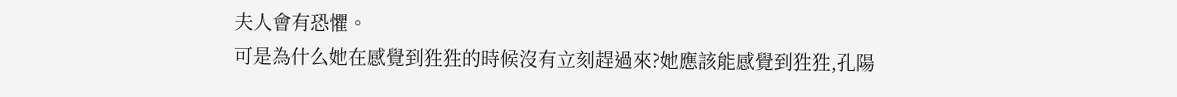夫人會有恐懼。
可是為什么她在感覺到狌狌的時候沒有立刻趕過來?她應該能感覺到狌狌,孔陽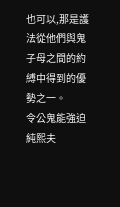也可以,那是護法從他們與鬼子母之間的約縛中得到的優勢之一。
令公鬼能強迫純熙夫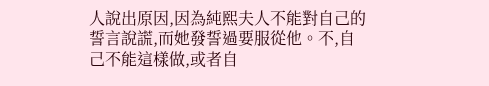人說出原因,因為純熙夫人不能對自己的誓言說謊,而她發誓過要服從他。不,自己不能這樣做,或者自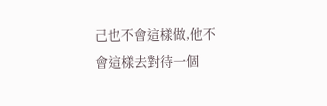己也不會這樣做,他不會這樣去對待一個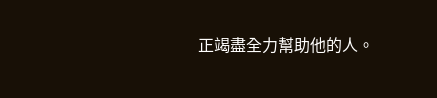正竭盡全力幫助他的人。